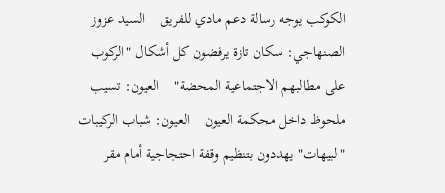الكوكب يوجه رسالة دعم مادي للفريق    السيد عزوز الصنهاجي: سكان تازة يرفضون كل أشكال "الركوب على مطالبهم الاجتماعية المحضة"    العيون: تسيب ملحوظ داخل محكمة العيون    العيون: شباب الركيبات "لبيهات" يهددون بتنظيم وقفة احتجاجية أمام مقر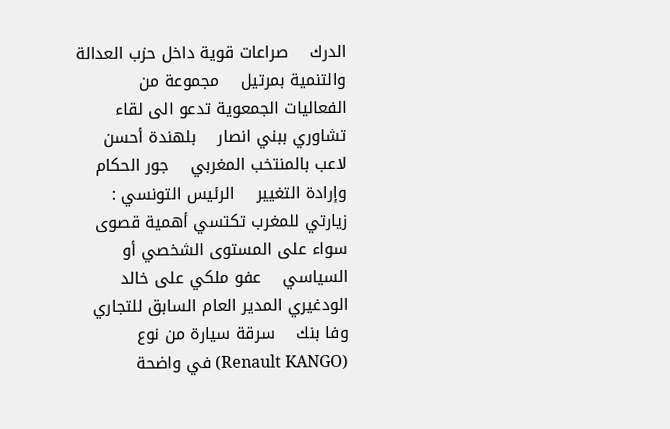الدرك    صراعات قوية داخل حزب العدالة والتنمية بمرتيل    مجموعة من الفعاليات الجمعوية تدعو الى لقاء تشاوري ببني انصار    بلهندة أحسن لاعب بالمنتخب المغربي    جور الحكام وإرادة التغيير    الرئيس التونسي : زيارتي للمغرب تكتسي أهمية قصوى سواء على المستوى الشخصي أو السياسي    عفو ملكي على خالد الودغيري المدير العام السابق للتجاري وفا بنك    سرقة سيارة من نوع (Renault KANGO) في واضحة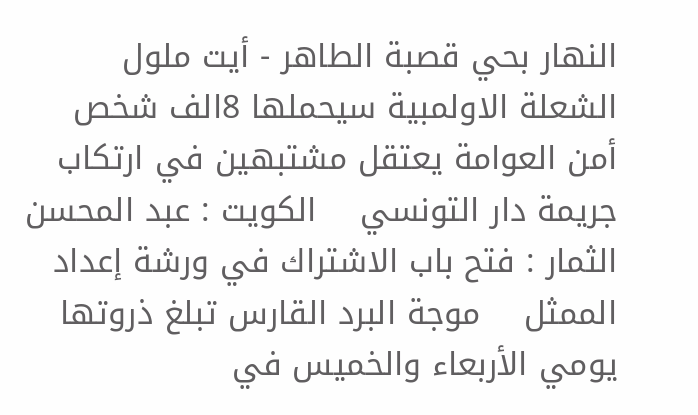النهار بحي قصبة الطاهر - أيت ملول    الشعلة الاولمبية سيحملها 8الف شخص    أمن العوامة يعتقل مشتبهين في ارتكاب جريمة دار التونسي    الكويت : عبد المحسن الثمار : فتح باب الاشتراك في ورشة إعداد الممثل    موجة البرد القارس تبلغ ذروتها يومي الأربعاء والخميس في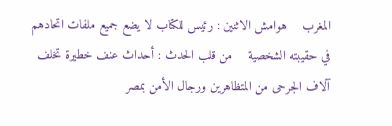المغرب    هوامش الاثنين : رئيس للكتاب لا يضع جميع ملفات اتحادهم في حقيبته الشخصية    من قلب الحدث : أحداث عنف خطيرة تخلف آلاف الجرحى من المتظاهرين ورجال الأمن بمصر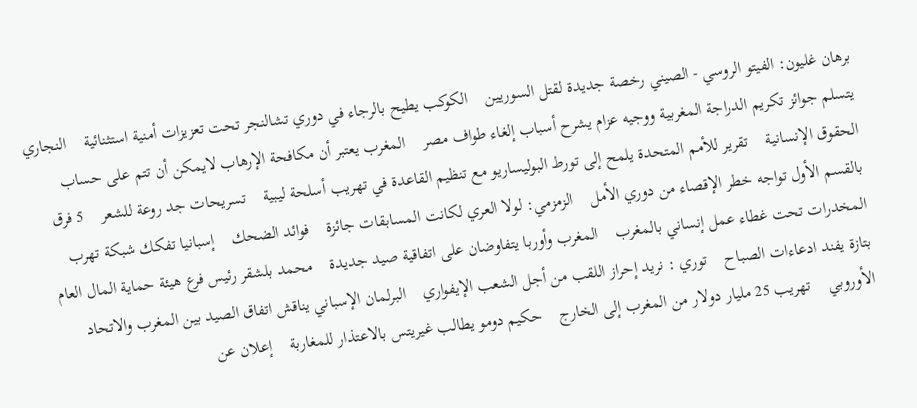برهان غليون: الفيتو الروسي - الصيني رخصة جديدة لقتل السوريين    الكوكب يطيح بالرجاء في دوري تشالنجر تحت تعزيزات أمنية استثنائية    النجاري يتسلم جوائز تكريم الدراجة المغربية ووجيه عزام يشرح أسباب إلغاء طواف مصر    المغرب يعتبر أن مكافحة الإرهاب لايمكن أن تتم على حساب الحقوق الإنسانية    تقرير للأمم المتحدة يلمح إلى تورط البوليساريو مع تنظيم القاعدة في تهريب أسلحة ليبية    تسريحات جد روعة للشعر    5 فرق بالقسم الأول تواجه خطر الإقصاء من دوري الأمل    الزمزمي: لولا العري لكانت المسابقات جائزة    فوائد الضحك    إسبانيا تفكك شبكة تهرب المخدرات تحت غطاء عمل إنساني بالمغرب    المغرب وأوربا يتفاوضان على اتفاقية صيد جديدة    محمد بلشقر رئيس فرع هيئة حماية المال العام بتازة يفند ادعاءات الصباح    توري : نريد إحراز اللقب من أجل الشعب الإيفواري    البرلمان الإسباني يناقش اتفاق الصيد بين المغرب والاتحاد الأوروبي    تهريب 25 مليار دولار من المغرب إلى الخارج    حكيم دومو يطالب غيريتس بالاعتذار للمغاربة    إعلان عن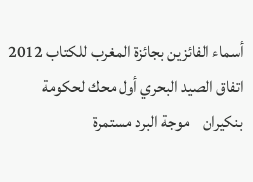أسماء الفائزين بجائزة المغرب للكتاب 2012    اتفاق الصيد البحري أول محك لحكومة بنكيران    موجة البرد مستمرة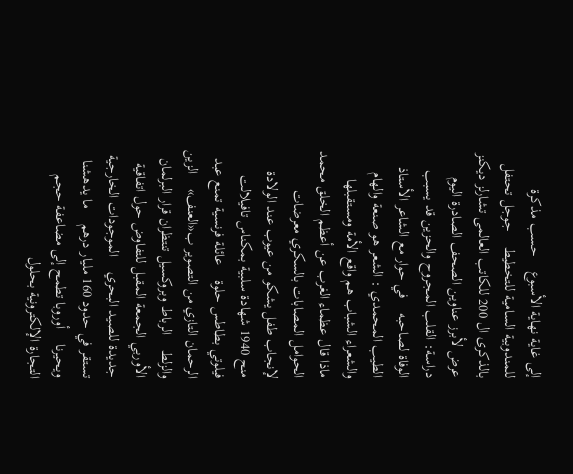إلى غاية نهاية الأسبوع    حسب مذكرة للمندوبية السامية للتخطيط    جوجل تحتفل بالذكرى ال 200 للكاتب العالمى تشارلز ديكنز    عرض لأبرز عناوين الصحف الصادرة اليوم    دراسة: القلب المجروح والحزين قد يسبب الوفاة لصاحبه    في حوار مع الشاعر الأستاذ الطيب المحمدي : الشعر هو صنعة والهام والشعراء الشباب هم واقع الأمة ومستقبلها    ماذا قال عظماء الغرب عن أعظم الخلق محمد    الحوامل المصابات بالسكري معرضات لإنجاب طفل يشكو من عيوب عند الولادة    منح 1940 شهادة سلبية بمكناس تافيلالت    فيلوتي بطاطس حلوة    عائلة فرنسية تمنع عبد الرحمان التازي من التصوير ب«العنف»    الزين والزلط    الرباط وبروكسيل تنتظران قرار البرلمان الأوربي الجمعة المقبل للتفاوض حول اتفاقية جديدة للصيد البحري    الموجودات الخارجية تستقر في حدود 160 مليار درهم    ما يدهشنا ويحيرنا    أوروبا تطمح إلى مضاعفة حجم التجارة الإلكترونية بحلول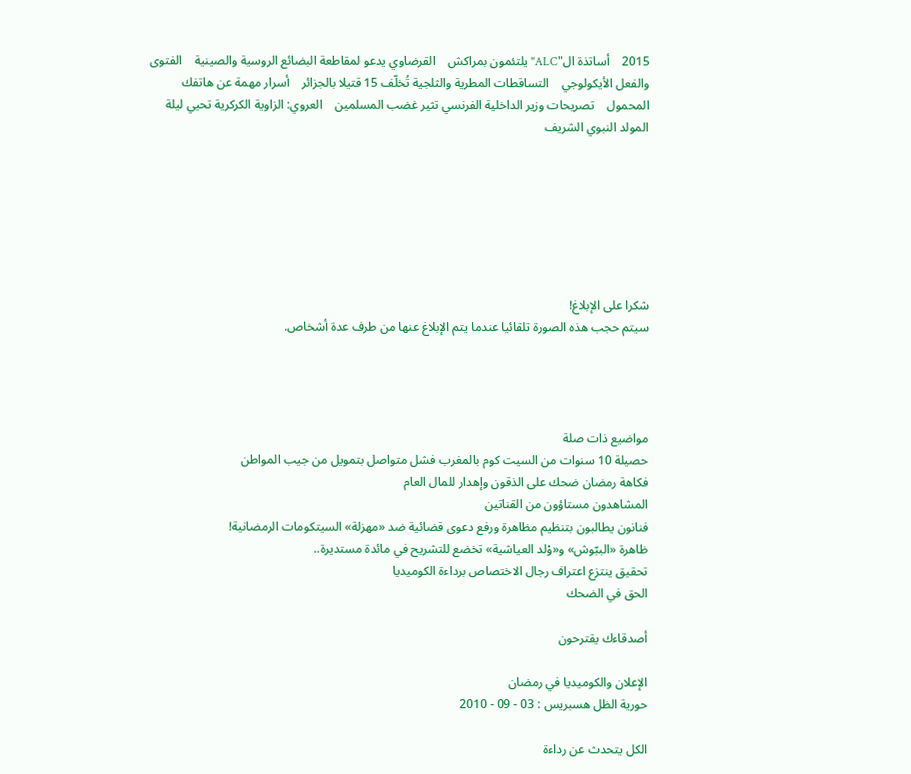2015    أساتذة ال"ALC" يلتئمون بمراكش    القرضاوي يدعو لمقاطعة البضائع الروسية والصينية    الفتوى والفعل الأيكولوجي    التساقطات المطرية والثلجية تُخلّف 15 قتيلا بالجزائر    أسرار مهمة عن هاتفك المحمول    تصريحات وزير الداخلية الفرنسي تثير غضب المسلمين    العروي: الزاوية الكركرية تحيي ليلة المولد النبوي الشريف







شكرا على الإبلاغ!
سيتم حجب هذه الصورة تلقائيا عندما يتم الإبلاغ عنها من طرف عدة أشخاص.




مواضيع ذات صلة
حصيلة 10 سنوات من السيت كوم بالمغرب فشل متواصل بتمويل من جيب المواطن
فكاهة رمضان ضحك على الذقون وإهدار للمال العام
المشاهدون مستاؤون من القناتين
فنانون يطالبون بتنظيم مظاهرة ورفع دعوى قضائية ضد «مهزلة» السيتكومات الرمضانية!
ظاهرة «الببّوش» و«وْلد العياشية» تخضع للتشريح في مائدة مستديرة..
تحقيق ينتزع اعتراف رجال الاختصاص برداءة الكوميديا
الحق في الضحك

أصدقاءك يقترحون

الإعلان والكوميديا في رمضان
حورية الظل هسبريس : 03 - 09 - 2010

الكل يتحدث عن رداءة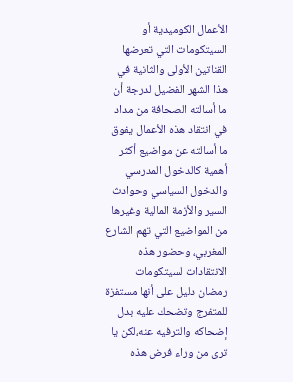الأعمال الكوميدية أو السيتكومات التي تعرضها القناتين الأولى والثانية في هذا الشهر الفضيل لدرجة أن ما أسالته الصحافة من مداد في انتقاد هذه الأعمال يفوق ما أسالته عن مواضيع أكثر أهمية كالدخول المدرسي والدخول السياسي وحوادث السير والأزمة المالية وغيرها من المواضيع التي تهم الشارع المغربي، وحضور هذه الانتقادات لسيتكومات رمضان دليل على أنها مستفزة للمتفرج وتضحك عليه بدل إضحاكه والترفيه عنه،لكن يا ترى من وراء فرض هذه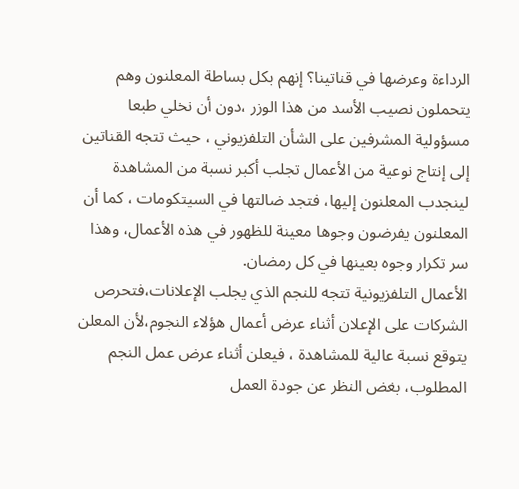الرداءة وعرضها في قناتينا؟ إنهم بكل بساطة المعلنون وهم يتحملون نصيب الأسد من هذا الوزر ،دون أن نخلي طبعا مسؤولية المشرفين على الشأن التلفزيوني ، حيث تتجه القناتين إلى إنتاج نوعية من الأعمال تجلب أكبر نسبة من المشاهدة لينجدب المعلنون إليها، فتجد ضالتها في السيتكومات ، كما أن المعلنون يفرضون وجوها معينة للظهور في هذه الأعمال، وهذا سر تكرار وجوه بعينها في كل رمضان.
الأعمال التلفزيونية تتجه للنجم الذي يجلب الإعلانات،فتحرص الشركات على الإعلان أثناء عرض أعمال هؤلاء النجوم،لأن المعلن يتوقع نسبة عالية للمشاهدة ، فيعلن أثناء عرض عمل النجم المطلوب، بغض النظر عن جودة العمل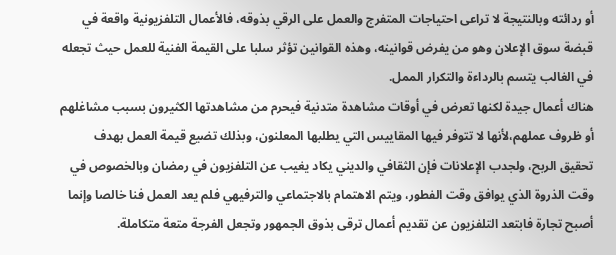أو ردائته وبالنتيجة لا تراعى احتياجات المتفرج والعمل على الرقي بذوقه، فالأعمال التلفزيونية واقعة في قبضة سوق الإعلان وهو من يفرض قوانينه، وهذه القوانين تؤثر سلبا على القيمة الفنية للعمل حيث تجعله في الغالب يتسم بالرداءة والتكرار الممل.
هناك أعمال جيدة لكنها تعرض في أوقات مشاهدة متدنية فيحرم من مشاهدتها الكثيرون بسبب مشاغلهم أو ظروف عملهم،لأنها لا تتوفر فيها المقاييس التي يطلبها المعلنون، وبذلك تضيع قيمة العمل بهدف تحقيق الربح، ولجدب الإعلانات فإن الثقافي والديني يكاد يغيب عن التلفزيون في رمضان وبالخصوص في وقت الذروة الذي يوافق وقت الفطور، ويتم الاهتمام بالاجتماعي والترفيهي فلم يعد العمل فنا خالصا وإنما أصبح تجارة فابتعد التلفزيون عن تقديم أعمال ترقى بذوق الجمهور وتجعل الفرجة متعة متكاملة.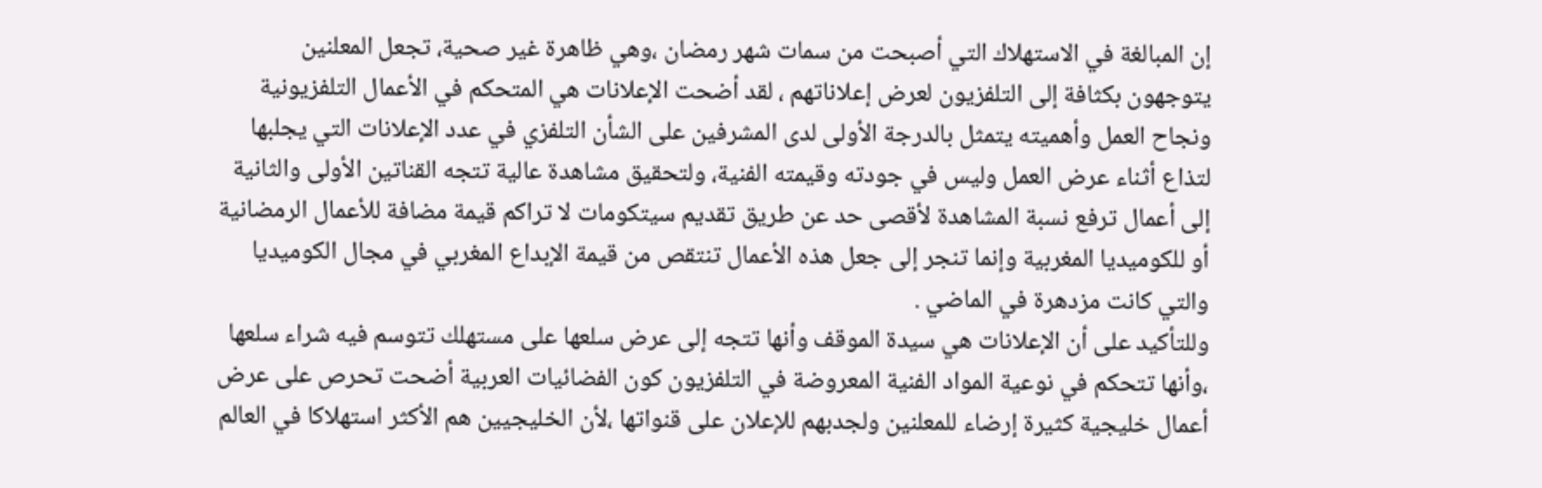إن المبالغة في الاستهلاك التي أصبحت من سمات شهر رمضان ،وهي ظاهرة غير صحية، تجعل المعلنين يتوجهون بكثافة إلى التلفزيون لعرض إعلاناتهم ، لقد أضحت الإعلانات هي المتحكم في الأعمال التلفزيونية ونجاح العمل وأهميته يتمثل بالدرجة الأولى لدى المشرفين على الشأن التلفزي في عدد الإعلانات التي يجلبها لتذاع أثناء عرض العمل وليس في جودته وقيمته الفنية، ولتحقيق مشاهدة عالية تتجه القناتين الأولى والثانية إلى أعمال ترفع نسبة المشاهدة لأقصى حد عن طريق تقديم سيتكومات لا تراكم قيمة مضافة للأعمال الرمضانية أو للكوميديا المغربية وإنما تنجر إلى جعل هذه الأعمال تنتقص من قيمة الإبداع المغربي في مجال الكوميديا والتي كانت مزدهرة في الماضي .
وللتأكيد على أن الإعلانات هي سيدة الموقف وأنها تتجه إلى عرض سلعها على مستهلك تتوسم فيه شراء سلعها ،وأنها تتحكم في نوعية المواد الفنية المعروضة في التلفزيون كون الفضائيات العربية أضحت تحرص على عرض أعمال خليجية كثيرة إرضاء للمعلنين ولجدبهم للإعلان على قنواتها ،لأن الخليجيين هم الأكثر استهلاكا في العالم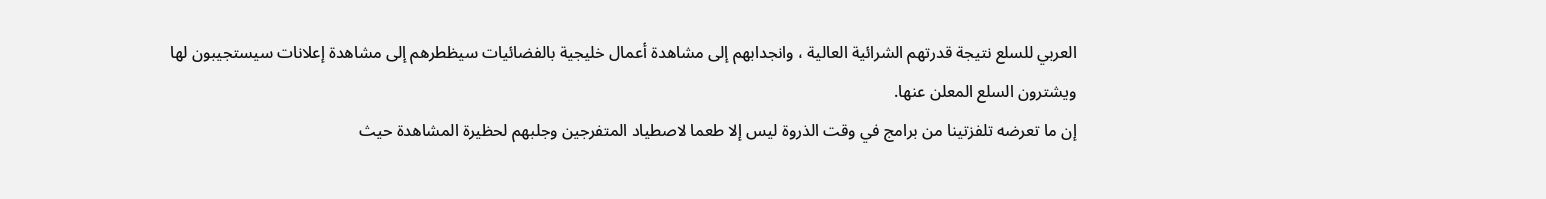العربي للسلع نتيجة قدرتهم الشرائية العالية ، وانجدابهم إلى مشاهدة أعمال خليجية بالفضائيات سيظطرهم إلى مشاهدة إعلانات سيستجيبون لها ويشترون السلع المعلن عنها.
إن ما تعرضه تلفزتينا من برامج في وقت الذروة ليس إلا طعما لاصطياد المتفرجين وجلبهم لحظيرة المشاهدة حيث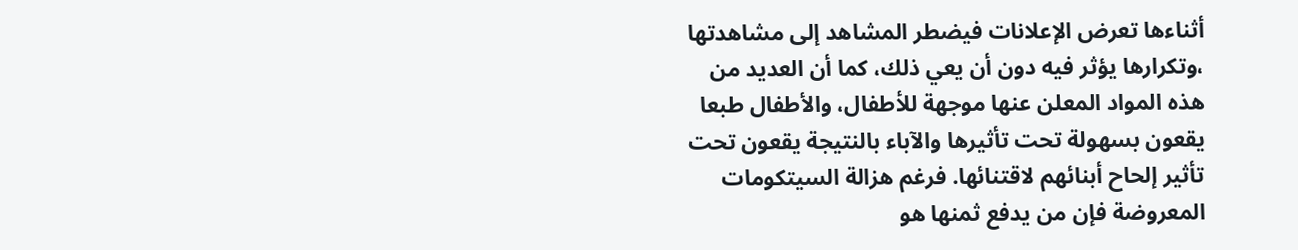أثناءها تعرض الإعلانات فيضطر المشاهد إلى مشاهدتها ،وتكرارها يؤثر فيه دون أن يعي ذلك، كما أن العديد من هذه المواد المعلن عنها موجهة للأطفال، والأطفال طبعا يقعون بسهولة تحت تأثيرها والآباء بالنتيجة يقعون تحت تأثير إلحاح أبنائهم لاقتنائها. فرغم هزالة السيتكومات المعروضة فإن من يدفع ثمنها هو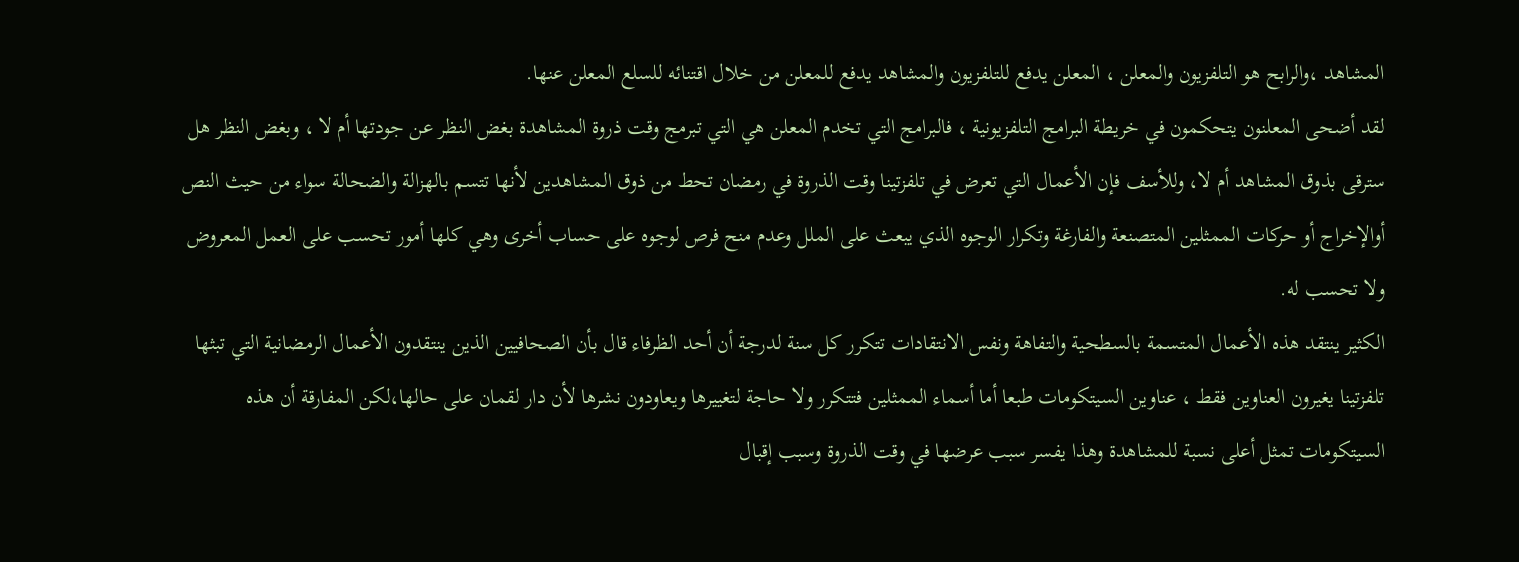المشاهد ،والرابح هو التلفزيون والمعلن ، المعلن يدفع للتلفزيون والمشاهد يدفع للمعلن من خلال اقتنائه للسلع المعلن عنها.
لقد أضحى المعلنون يتحكمون في خريطة البرامج التلفزيونية ، فالبرامج التي تخدم المعلن هي التي تبرمج وقت ذروة المشاهدة بغض النظر عن جودتها أم لا ، وبغض النظر هل سترقى بذوق المشاهد أم لا، وللأسف فإن الأعمال التي تعرض في تلفزتينا وقت الذروة في رمضان تحط من ذوق المشاهدين لأنها تتسم بالهزالة والضحالة سواء من حيث النص أوالإخراج أو حركات الممثلين المتصنعة والفارغة وتكرار الوجوه الذي يبعث على الملل وعدم منح فرص لوجوه على حساب أخرى وهي كلها أمور تحسب على العمل المعروض ولا تحسب له.
الكثير ينتقد هذه الأعمال المتسمة بالسطحية والتفاهة ونفس الانتقادات تتكرر كل سنة لدرجة أن أحد الظرفاء قال بأن الصحافيين الذين ينتقدون الأعمال الرمضانية التي تبثها تلفزتينا يغيرون العناوين فقط ، عناوين السيتكومات طبعا أما أسماء الممثلين فتتكرر ولا حاجة لتغييرها ويعاودون نشرها لأن دار لقمان على حالها،لكن المفارقة أن هذه السيتكومات تمثل أعلى نسبة للمشاهدة وهذا يفسر سبب عرضها في وقت الذروة وسبب إقبال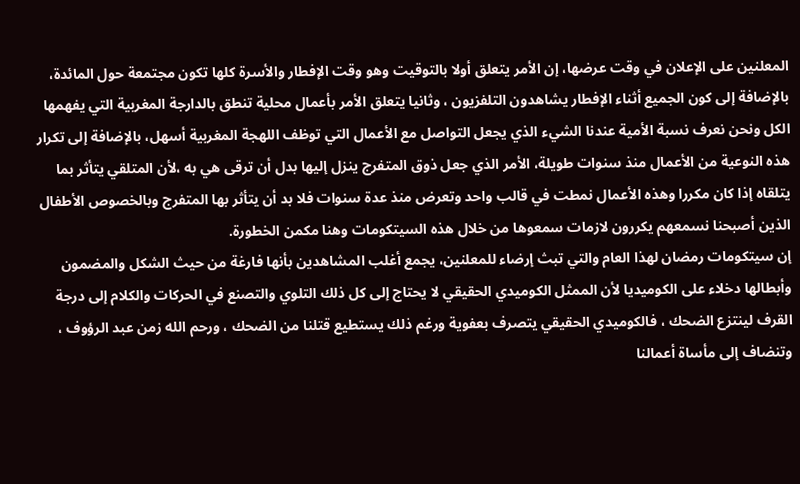المعلنين على الإعلان في وقت عرضها، إن الأمر يتعلق أولا بالتوقيت وهو وقت الإفطار والأسرة كلها تكون مجتمعة حول المائدة، بالإضافة إلى كون الجميع أثناء الإفطار يشاهدون التلفزيون ، وثانيا يتعلق الأمر بأعمال محلية تنطق بالدارجة المغربية التي يفهمها الكل ونحن نعرف نسبة الأمية عندنا الشيء الذي يجعل التواصل مع الأعمال التي توظف اللهجة المغربية أسهل، بالإضافة إلى تكرار هذه النوعية من الأعمال منذ سنوات طويلة، الأمر الذي جعل ذوق المتفرج ينزل إليها بدل أن ترقى هي به ،لأن المتلقي يتأثر بما يتلقاه إذا كان مكررا وهذه الأعمال نمطت في قالب واحد وتعرض منذ عدة سنوات فلا بد أن يتأثر بها المتفرج وبالخصوص الأطفال الذين أصبحنا نسمعهم يكررون لازمات سمعوها من خلال هذه السيتكومات وهنا مكمن الخطورة.
إن سيتكومات رمضان لهذا العام والتي تبث إرضاء للمعلنين، يجمع أغلب المشاهدين بأنها فارغة من حيث الشكل والمضمون وأبطالها دخلاء على الكوميديا لأن الممثل الكوميدي الحقيقي لا يحتاج إلى كل ذلك التلوي والتصنع في الحركات والكلام إلى درجة القرف لينتزع الضحك ، فالكوميدي الحقيقي يتصرف بعفوية ورغم ذلك يستطيع قتلنا من الضحك ، ورحم الله زمن عبد الرؤوف ، وتنضاف إلى مأساة أعمالنا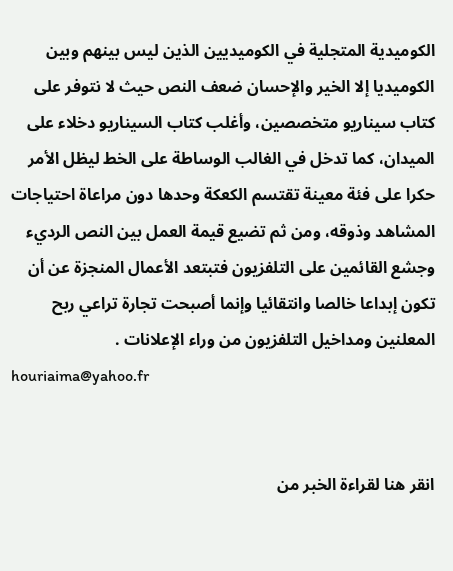الكوميدية المتجلية في الكوميديين الذين ليس بينهم وبين الكوميديا إلا الخير والإحسان ضعف النص حيث لا نتوفر على كتاب سيناريو متخصصين، وأغلب كتاب السيناريو دخلاء على الميدان، كما تدخل في الغالب الوساطة على الخط ليظل الأمر حكرا على فئة معينة تقتسم الكعكة وحدها دون مراعاة احتياجات المشاهد وذوقه، ومن ثم تضيع قيمة العمل بين النص الرديء وجشع القائمين على التلفزيون فتبتعد الأعمال المنجزة عن أن تكون إبداعا خالصا وانتقائيا وإنما أصبحت تجارة تراعي ربح المعلنين ومداخيل التلفزيون من وراء الإعلانات .
houriaima@yahoo.fr


انقر هنا لقراءة الخبر من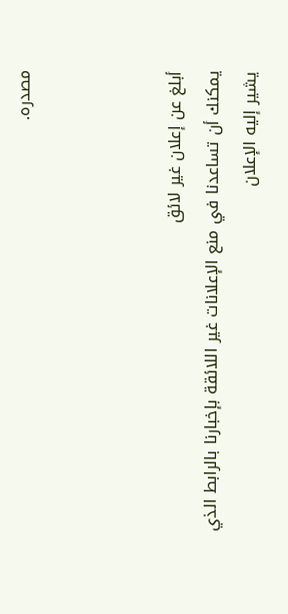مصدره.



أبلغ عن إعلان غير لائق
يمكنك أن تساعدنا في منع الإعلانات غير اللائقة بإخبارنا بالرابط الذي يشير إليه الإعلان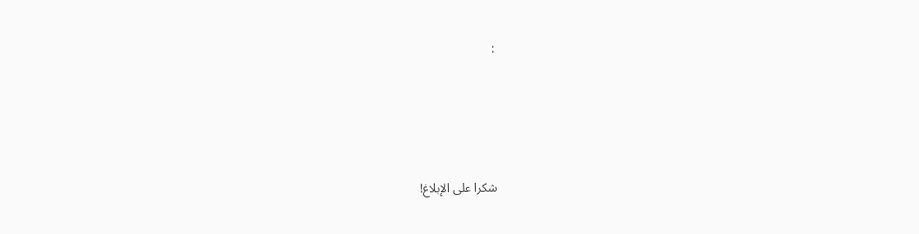:





شكرا على الإبلاغ!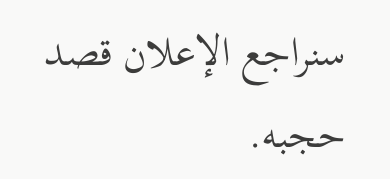سنراجع الإعلان قصد حجبه.